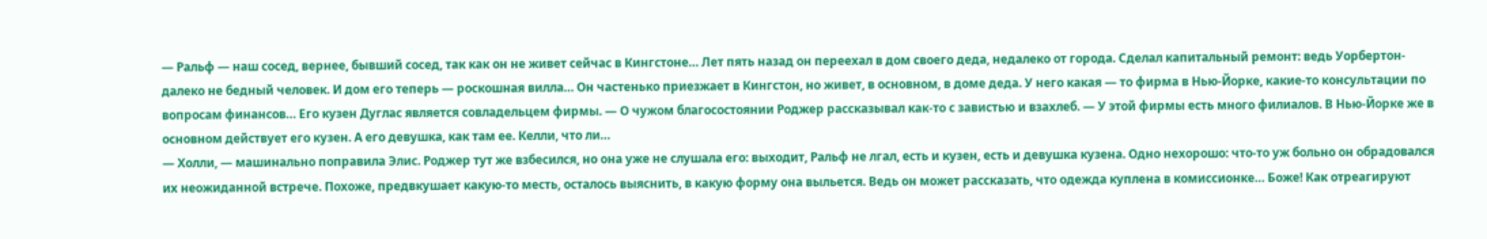— Ральф — наш сосед, вернее, бывший сосед, так как он не живет сейчас в Кингстоне… Лет пять назад он переехал в дом своего деда, недалеко от города. Сделал капитальный ремонт: ведь Уорбертон-далеко не бедный человек. И дом его теперь — роскошная вилла… Он частенько приезжает в Кингстон, но живет, в основном, в доме деда. У него какая — то фирма в Нью-Йорке, какие-то консультации по вопросам финансов… Его кузен Дуглас является совладельцем фирмы. — О чужом благосостоянии Роджер рассказывал как-то с завистью и взахлеб. — У этой фирмы есть много филиалов. В Нью-Йорке же в основном действует его кузен. А его девушка, как там ее. Келли, что ли…
— Холли, — машинально поправила Элис. Роджер тут же взбесился, но она уже не слушала его: выходит, Ральф не лгал, есть и кузен, есть и девушка кузена. Одно нехорошо: что-то уж больно он обрадовался их неожиданной встрече. Похоже, предвкушает какую-то месть, осталось выяснить, в какую форму она выльется. Ведь он может рассказать, что одежда куплена в комиссионке… Боже! Как отреагируют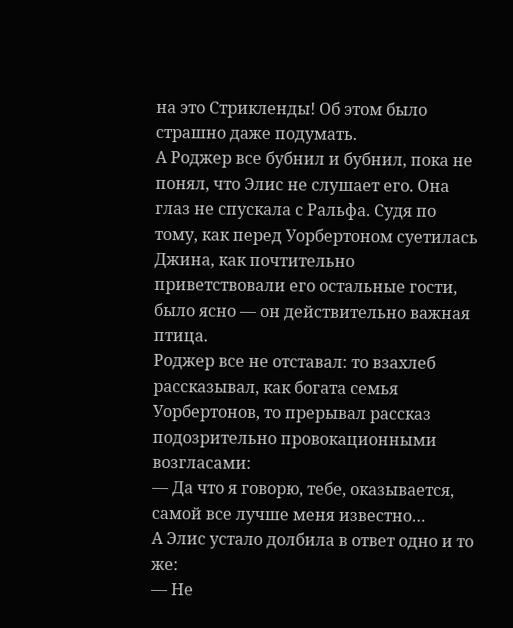на это Стрикленды! Об этом было страшно даже подумать.
А Роджер все бубнил и бубнил, пока не понял, что Элис не слушает его. Она глаз не спускала с Ральфа. Судя по тому, как перед Уорбертоном суетилась Джина, как почтительно приветствовали его остальные гости, было ясно — он действительно важная птица.
Роджер все не отставал: то взахлеб рассказывал, как богата семья Уорбертонов, то прерывал рассказ подозрительно провокационными возгласами:
— Да что я говорю, тебе, оказывается, самой все лучше меня известно…
А Элис устало долбила в ответ одно и то же:
— Не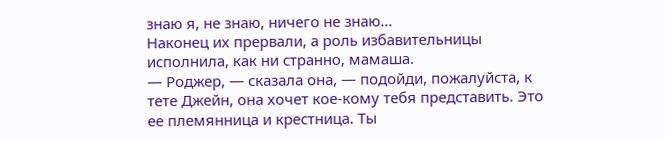знаю я, не знаю, ничего не знаю…
Наконец их прервали, а роль избавительницы исполнила, как ни странно, мамаша.
— Роджер, — сказала она, — подойди, пожалуйста, к тете Джейн, она хочет кое-кому тебя представить. Это ее племянница и крестница. Ты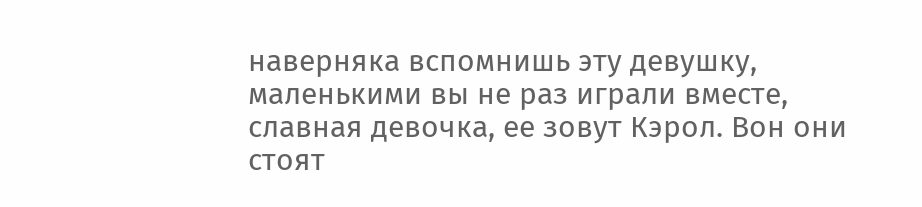наверняка вспомнишь эту девушку, маленькими вы не раз играли вместе, славная девочка, ее зовут Кэрол. Вон они стоят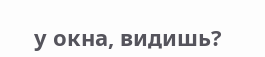у окна, видишь?